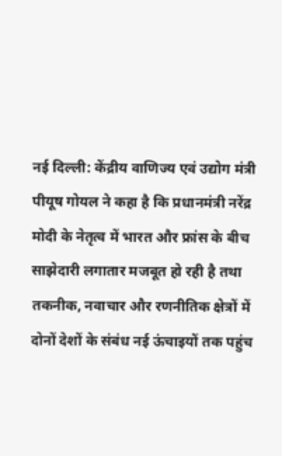नई दिल्ली: केंद्रीय वाणिज्य एवं उद्योग मंत्री पीयूष गोयल ने कहा है कि प्रधानमंत्री नरेंद्र मोदी के नेतृत्व में भारत और फ्रांस के बीच साझेदारी लगातार मजबूत हो रही है तथा तकनीक, नवाचार और रणनीतिक क्षेत्रों में दोनों देशों के संबंध नई ऊंचाइयों तक पहुंच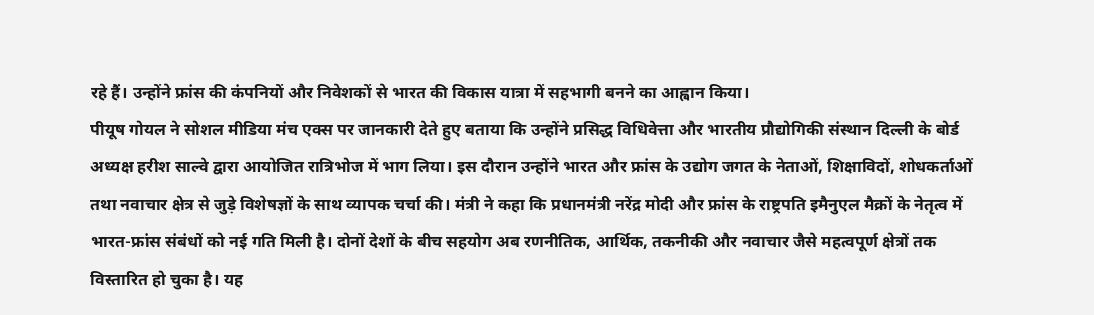रहे हैं। उन्होंने फ्रांस की कंपनियों और निवेशकों से भारत की विकास यात्रा में सहभागी बनने का आह्वान किया।
पीयूष गोयल ने सोशल मीडिया मंच एक्स पर जानकारी देते हुए बताया कि उन्होंने प्रसिद्ध विधिवेत्ता और भारतीय प्रौद्योगिकी संस्थान दिल्ली के बोर्ड अध्यक्ष हरीश साल्वे द्वारा आयोजित रात्रिभोज में भाग लिया। इस दौरान उन्होंने भारत और फ्रांस के उद्योग जगत के नेताओं, शिक्षाविदों, शोधकर्ताओं तथा नवाचार क्षेत्र से जुड़े विशेषज्ञों के साथ व्यापक चर्चा की। मंत्री ने कहा कि प्रधानमंत्री नरेंद्र मोदी और फ्रांस के राष्ट्रपति इमैनुएल मैक्रों के नेतृत्व में भारत-फ्रांस संबंधों को नई गति मिली है। दोनों देशों के बीच सहयोग अब रणनीतिक, आर्थिक, तकनीकी और नवाचार जैसे महत्वपूर्ण क्षेत्रों तक विस्तारित हो चुका है। यह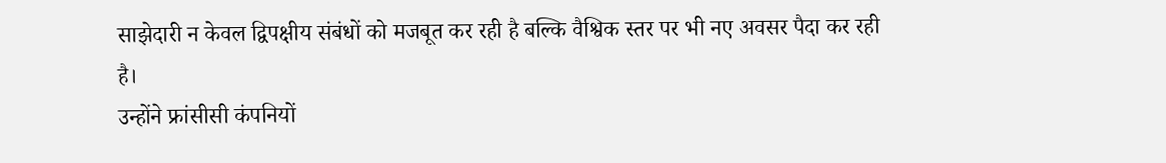साझेदारी न केवल द्विपक्षीय संबंधों को मजबूत कर रही है बल्कि वैश्विक स्तर पर भी नए अवसर पैदा कर रही है।
उन्होंने फ्रांसीसी कंपनियों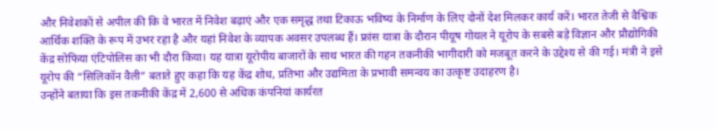और निवेशकों से अपील की कि वे भारत में निवेश बढ़ाएं और एक समृद्ध तथा टिकाऊ भविष्य के निर्माण के लिए दोनों देश मिलकर कार्य करें। भारत तेजी से वैश्विक आर्थिक शक्ति के रूप में उभर रहा है और यहां निवेश के व्यापक अवसर उपलब्ध हैं। फ्रांस यात्रा के दौरान पीयूष गोयल ने यूरोप के सबसे बड़े विज्ञान और प्रौद्योगिकी केंद्र सोफिया एंटिपोलिस का भी दौरा किया। यह यात्रा यूरोपीय बाजारों के साथ भारत की गहन तकनीकी भागीदारी को मजबूत करने के उद्देश्य से की गई। मंत्री ने इसे यूरोप की “सिलिकॉन वैली” बताते हुए कहा कि यह केंद्र शोध, प्रतिभा और उद्यमिता के प्रभावी समन्वय का उत्कृष्ट उदाहरण है।
उन्होंने बताया कि इस तकनीकी केंद्र में 2,600 से अधिक कंपनियां कार्यरत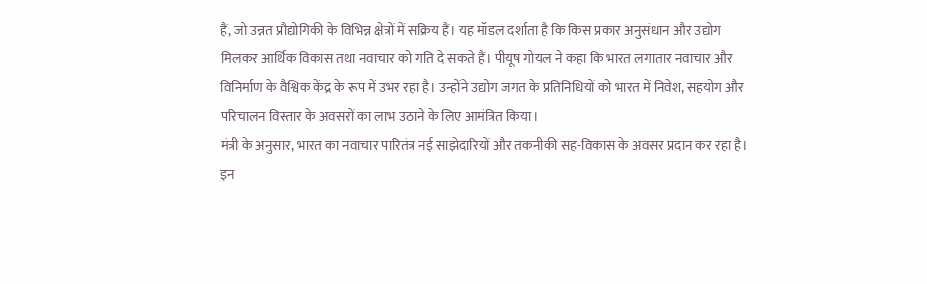हैं, जो उन्नत प्रौद्योगिकी के विभिन्न क्षेत्रों में सक्रिय हैं। यह मॉडल दर्शाता है कि किस प्रकार अनुसंधान और उद्योग मिलकर आर्थिक विकास तथा नवाचार को गति दे सकते हैं। पीयूष गोयल ने कहा कि भारत लगातार नवाचार और विनिर्माण के वैश्विक केंद्र के रूप में उभर रहा है। उन्होंने उद्योग जगत के प्रतिनिधियों को भारत में निवेश, सहयोग और परिचालन विस्तार के अवसरों का लाभ उठाने के लिए आमंत्रित किया।
मंत्री के अनुसार, भारत का नवाचार पारितंत्र नई साझेदारियों और तकनीकी सह-विकास के अवसर प्रदान कर रहा है। इन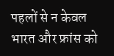पहलों से न केवल भारत और फ्रांस को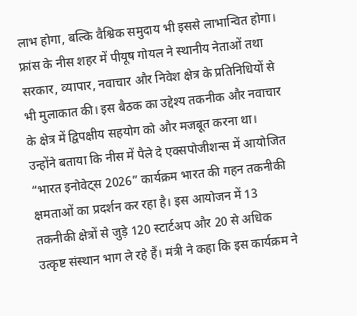लाभ होगा, बल्कि वैश्विक समुदाय भी इससे लाभान्वित होगा। फ्रांस के नीस शहर में पीयूष गोयल ने स्थानीय नेताओं तथा सरकार, व्यापार, नवाचार और निवेश क्षेत्र के प्रतिनिधियों से भी मुलाकात की। इस बैठक का उद्देश्य तकनीक और नवाचार के क्षेत्र में द्विपक्षीय सहयोग को और मजबूत करना था।
उन्होंने बताया कि नीस में पैले दे एक्सपोजीशन्स में आयोजित “भारत इनोवेट्स 2026” कार्यक्रम भारत की गहन तकनीकी क्षमताओं का प्रदर्शन कर रहा है। इस आयोजन में 13 तकनीकी क्षेत्रों से जुड़े 120 स्टार्टअप और 20 से अधिक उत्कृष्ट संस्थान भाग ले रहे हैं। मंत्री ने कहा कि इस कार्यक्रम ने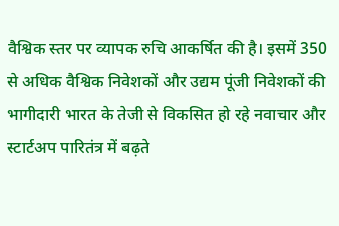वैश्विक स्तर पर व्यापक रुचि आकर्षित की है। इसमें 350 से अधिक वैश्विक निवेशकों और उद्यम पूंजी निवेशकों की भागीदारी भारत के तेजी से विकसित हो रहे नवाचार और स्टार्टअप पारितंत्र में बढ़ते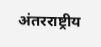अंतरराष्ट्रीय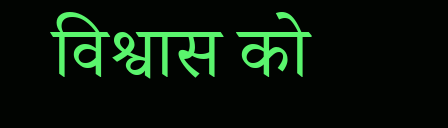विश्वास को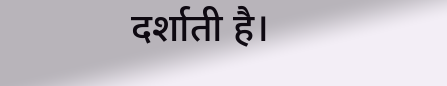दर्शाती है।